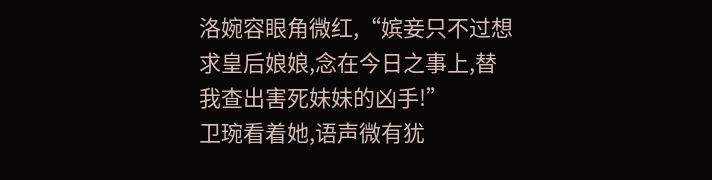洛婉容眼角微红,“嫔妾只不过想求皇后娘娘,念在今日之事上,替我查出害死妹妹的凶手!”
卫琬看着她,语声微有犹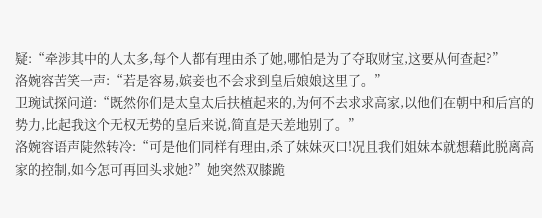疑:“牵涉其中的人太多,每个人都有理由杀了她,哪怕是为了夺取财宝,这要从何查起?”
洛婉容苦笑一声:“若是容易,嫔妾也不会求到皇后娘娘这里了。”
卫琬试探问道:“既然你们是太皇太后扶植起来的,为何不去求求高家,以他们在朝中和后宫的势力,比起我这个无权无势的皇后来说,简直是天差地别了。”
洛婉容语声陡然转冷:“可是他们同样有理由,杀了妹妹灭口!况且我们姐妹本就想藉此脱离高家的控制,如今怎可再回头求她?”她突然双膝跪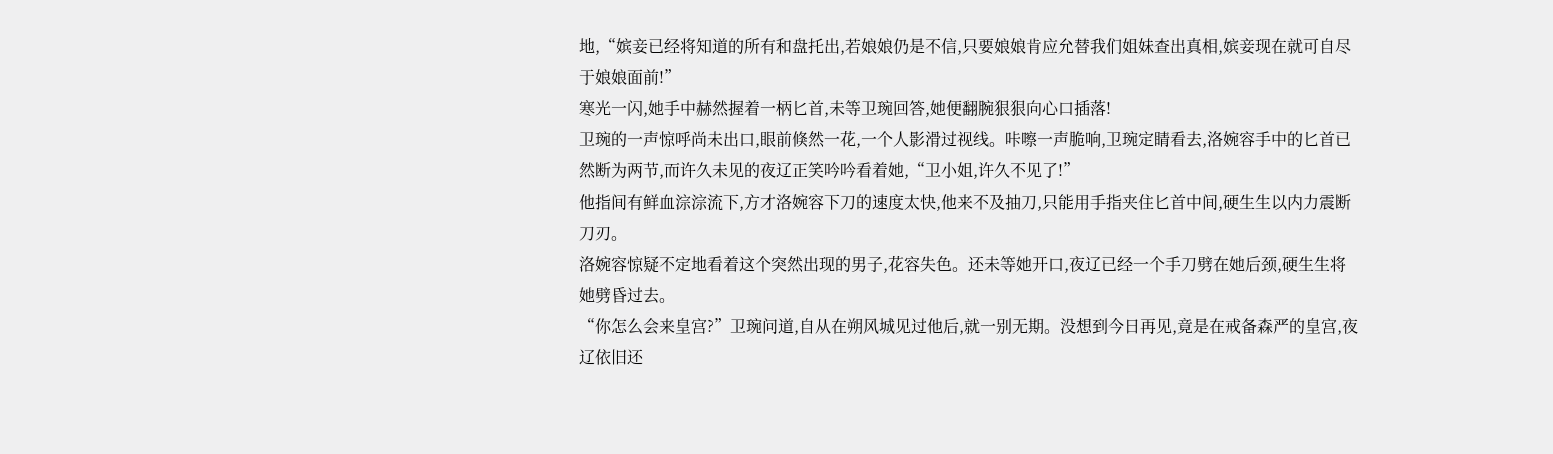地,“嫔妾已经将知道的所有和盘托出,若娘娘仍是不信,只要娘娘肯应允替我们姐妹查出真相,嫔妾现在就可自尽于娘娘面前!”
寒光一闪,她手中赫然握着一柄匕首,未等卫琬回答,她便翻腕狠狠向心口插落!
卫琬的一声惊呼尚未出口,眼前倏然一花,一个人影滑过视线。咔嚓一声脆响,卫琬定睛看去,洛婉容手中的匕首已然断为两节,而许久未见的夜辽正笑吟吟看着她,“卫小姐,许久不见了!”
他指间有鲜血淙淙流下,方才洛婉容下刀的速度太快,他来不及抽刀,只能用手指夹住匕首中间,硬生生以内力震断刀刃。
洛婉容惊疑不定地看着这个突然出现的男子,花容失色。还未等她开口,夜辽已经一个手刀劈在她后颈,硬生生将她劈昏过去。
“你怎么会来皇宫?”卫琬问道,自从在朔风城见过他后,就一别无期。没想到今日再见,竟是在戒备森严的皇宫,夜辽依旧还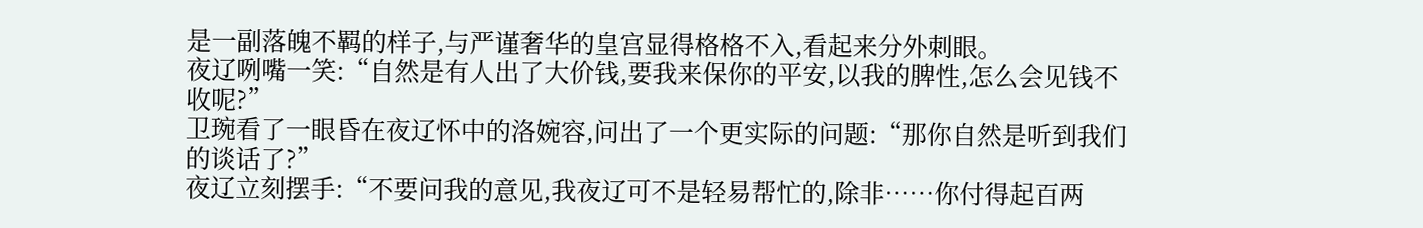是一副落魄不羁的样子,与严谨奢华的皇宫显得格格不入,看起来分外刺眼。
夜辽咧嘴一笑:“自然是有人出了大价钱,要我来保你的平安,以我的脾性,怎么会见钱不收呢?”
卫琬看了一眼昏在夜辽怀中的洛婉容,问出了一个更实际的问题:“那你自然是听到我们的谈话了?”
夜辽立刻摆手:“不要问我的意见,我夜辽可不是轻易帮忙的,除非……你付得起百两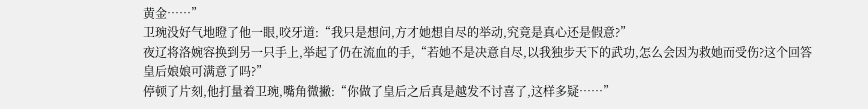黄金……”
卫琬没好气地瞪了他一眼,咬牙道:“我只是想问,方才她想自尽的举动,究竟是真心还是假意?”
夜辽将洛婉容换到另一只手上,举起了仍在流血的手,“若她不是决意自尽,以我独步天下的武功,怎么会因为救她而受伤?这个回答皇后娘娘可满意了吗?”
停顿了片刻,他打量着卫琬,嘴角微撇:“你做了皇后之后真是越发不讨喜了,这样多疑……”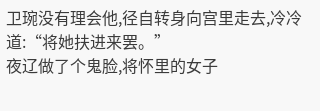卫琬没有理会他,径自转身向宫里走去,冷冷道:“将她扶进来罢。”
夜辽做了个鬼脸,将怀里的女子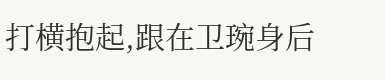打横抱起,跟在卫琬身后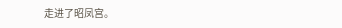走进了昭凤宫。